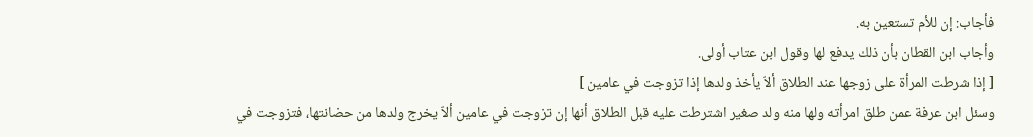فأجاب: إن للأم تستعين به.
وأجاب ابن القطان بأن ذلك يدفع لها وقول ابن عتاب أولى.
[ إذا شرطت المرأة على زوجها عند الطلاق ألاّ يأخذ ولدها إذا تزوجت في عامين ]
وسئل ابن عرفة عمن طلق امرأته ولها منه ولد صغير اشترطت عليه قبل الطلاق أنها إن تزوجت في عامين ألاّ يخرج ولدها من حضانتها، فتزوجت في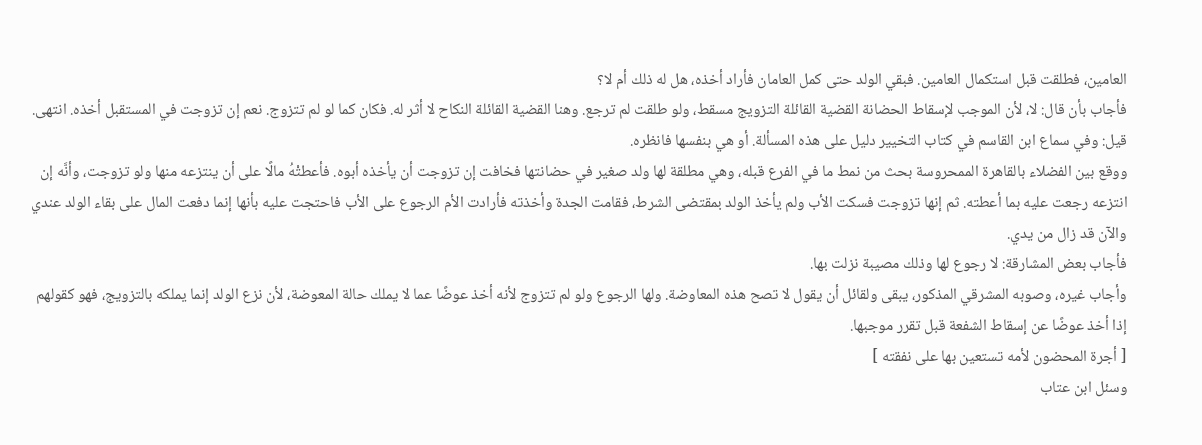العامين، فطلقت قبل استكمال العامين. فبقي الولد حتى كمل العامان فأراد أخذه، هل له ذلك أم لا؟
فأجاب بأن قال: لا، لأن الموجب لإسقاط الحضانة القضية القائلة التزويج مسقط، ولو طلقت لم ترجع. وهنا القضية القائلة النكاح لا أثر له. فكان كما لو لم تتزوج. نعم إن تزوجت في المستقبل أخذه. انتهى.
قيل: وفي سماع ابن القاسم في كتاب التخيير دليل على هذه المسألة. أو هي بنفسها فانظره.
ووقع بين الفضلاء بالقاهرة الممحروسة بحث من نمط ما في الفرع قبله، وهي مطلقة لها ولد صغير في حضانتها فخافت إن تزوجت أن يأخذه أبوه. فأعطتْهُ مالًا على أن ينتزعه منها ولو تزوجت، وأنَّه إن انتزعه رجعت عليه بما أعطته. ثم إنها تزوجت فسكت الأب ولم يأخذ الولد بمقتضى الشرط، فقامت الجدة وأخذته فأرادت الأم الرجوع على الأب فاحتجت عليه بأنها إنما دفعت المال على بقاء الولد عندي والآن قد زال من يدي.
فأجاب بعض المشارقة: لا رجوع لها وذلك مصيبة نزلت بها.
وأجاب غيره، وصوبه المشرقي المذكور، يبقى ولقائل أن يقول لا تصح هذه المعاوضة. ولها الرجوع ولو لم تتزوج لأنه أخذ عوضًا عما لا يملك حالة المعوضة، لأن نزع الولد إنما يملكه بالتزويج، فهو كقولهم إذا أخذ عوضًا عن إسقاط الشفعة قبل تقرر موجبها.
[ أجرة المحضون لأمه تستعين بها على نفقته ]
وسئل ابن عتاب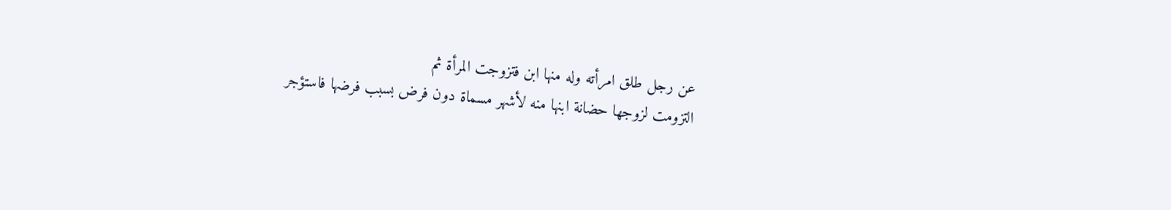عن رجل طلق امرأته وله منها ابن فتزوجت المرأة ثم
التزومت لزوجها حضانة ابنها منه لأشهر مسماة دون فرض بسبب فرضها فاستؤجر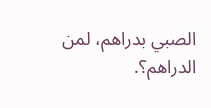الصبي بدراهم، لمن الدراهم؟.